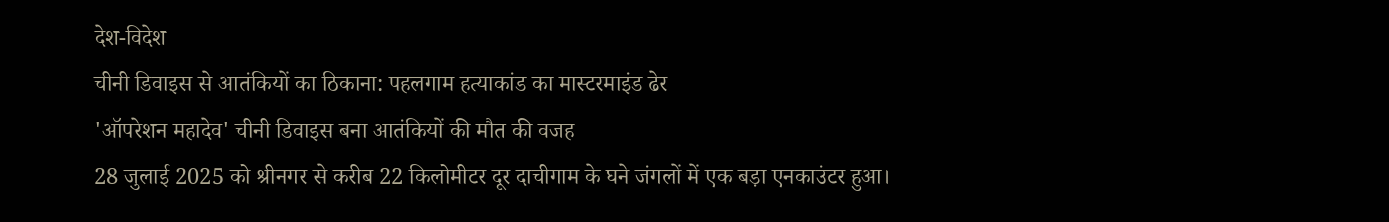देश-विदेश
चीनी डिवाइस से आतंकियों का ठिकाना: पहलगाम हत्याकांड का मास्टरमाइंड ढेर
'ऑपरेशन महादेव' चीनी डिवाइस बना आतंकियों की मौत की वजह
28 जुलाई 2025 को श्रीनगर से करीब 22 किलोमीटर दूर दाचीगाम के घने जंगलों में एक बड़ा एनकाउंटर हुआ।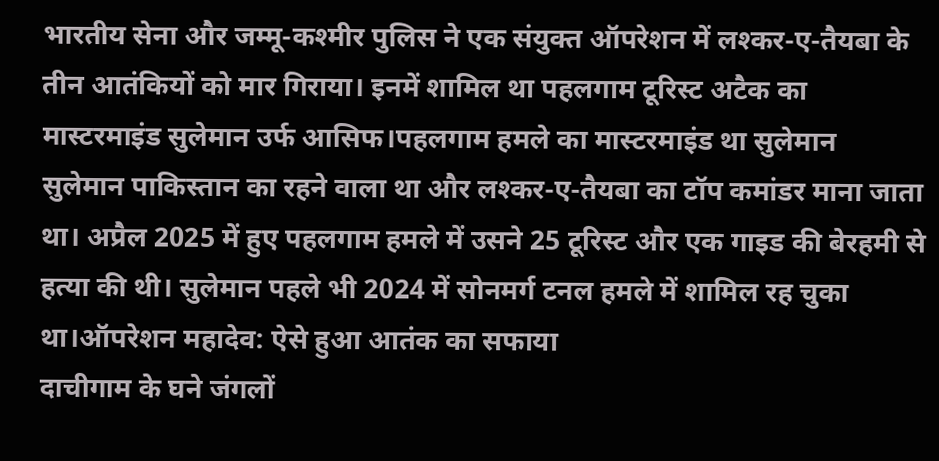भारतीय सेना और जम्मू-कश्मीर पुलिस ने एक संयुक्त ऑपरेशन में लश्कर-ए-तैयबा के तीन आतंकियों को मार गिराया। इनमें शामिल था पहलगाम टूरिस्ट अटैक का मास्टरमाइंड सुलेमान उर्फ आसिफ।पहलगाम हमले का मास्टरमाइंड था सुलेमान
सुलेमान पाकिस्तान का रहने वाला था और लश्कर-ए-तैयबा का टॉप कमांडर माना जाता था। अप्रैल 2025 में हुए पहलगाम हमले में उसने 25 टूरिस्ट और एक गाइड की बेरहमी से हत्या की थी। सुलेमान पहले भी 2024 में सोनमर्ग टनल हमले में शामिल रह चुका था।ऑपरेशन महादेव: ऐसे हुआ आतंक का सफाया
दाचीगाम के घने जंगलों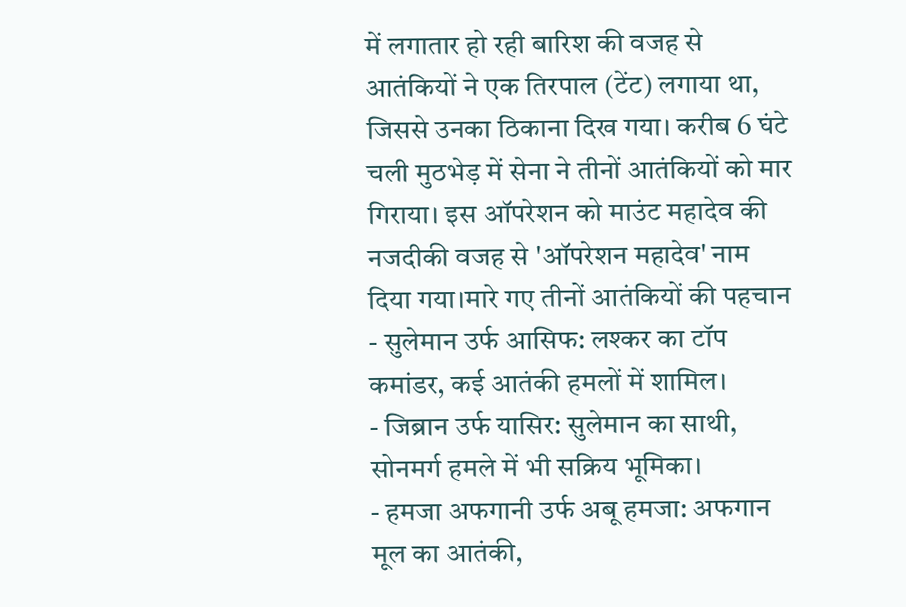में लगातार हो रही बारिश की वजह से आतंकियों ने एक तिरपाल (टेंट) लगाया था, जिससे उनका ठिकाना दिख गया। करीब 6 घंटे चली मुठभेड़ में सेना ने तीनों आतंकियों को मार गिराया। इस ऑपरेशन को माउंट महादेव की नजदीकी वजह से 'ऑपरेशन महादेव' नाम दिया गया।मारे गए तीनों आतंकियों की पहचान
- सुलेमान उर्फ आसिफ: लश्कर का टॉप कमांडर, कई आतंकी हमलों में शामिल।
- जिब्रान उर्फ यासिर: सुलेमान का साथी, सोनमर्ग हमले में भी सक्रिय भूमिका।
- हमजा अफगानी उर्फ अबू हमजा: अफगान मूल का आतंकी,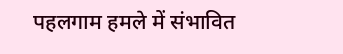पहलगाम हमले में संभावित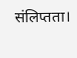संलिप्तता।